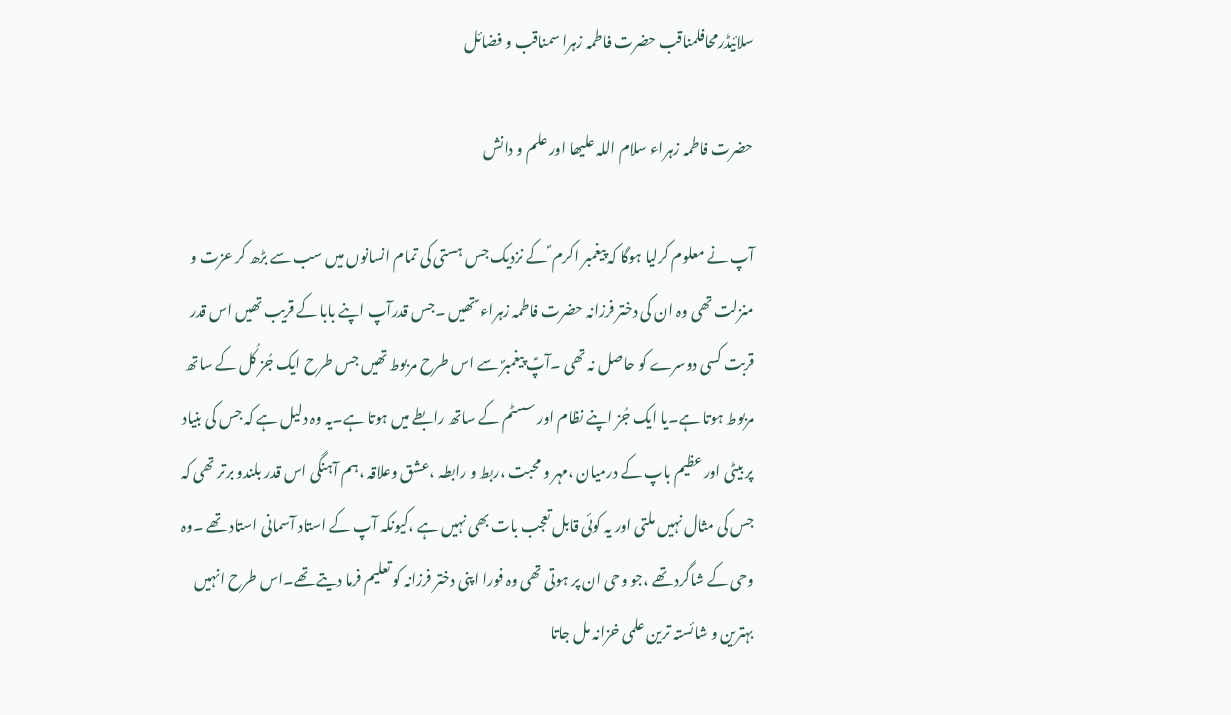سلائیڈرمحافلمناقب حضرت فاطمہ زہرا سمناقب و فضائل

حضرت فاطمہ زہراء سلام اللہ علیھا اور علم و دانش

آپ نے معلوم کرلیا ہوگا کہ پیغمبر اکرم ؐ کے نزدیک جس ہستی کی تمام انسانوں میں سب سے بڑھ کر عزت و منزلت تھی وہ ان کی دختر فرزانہ حضرت فاطمہ زہراء ؑ تھیں ۔جس قدرآپ اپنے بابا کے قریب تھیں اس قدر قربت کسی دوسرے کو حاصل نہ تھی ۔آپؑ پیغمبرؐ سے اس طرح مربوط تھیں جس طرح ایک جُز کُل کے ساتھ مربوط ہوتا ہے۔یا ایک جُز اپنے نظام اور سسٹم کے ساتھ رابطے میں ہوتا ہے۔یہ وہ دلیل ہے کہ جس کی بنیاد پر بیٹی اور عظیم باپ کے درمیان ،مہر و محبت ،ربط و رابطہ ،عشق وعلاقہ ،ہم آہنگی اس قدر بلندو برتر تھی کہ جس کی مثال نہیں ملتی اور یہ کوئی قابل تعجب بات بھی نہیں ہے ،کیونکہ آپ کے استاد آسمانی استاد تھے ۔وہ وحی کے شاگرد تھے ،جو وحی ان پر ہوتی تھی وہ فورا اپنی دختر فرزانہ کو تعلیم فرما دیتے تھے۔اس طرح انہیں بہترین و شائستہ ترین علمی خزانہ مل جاتا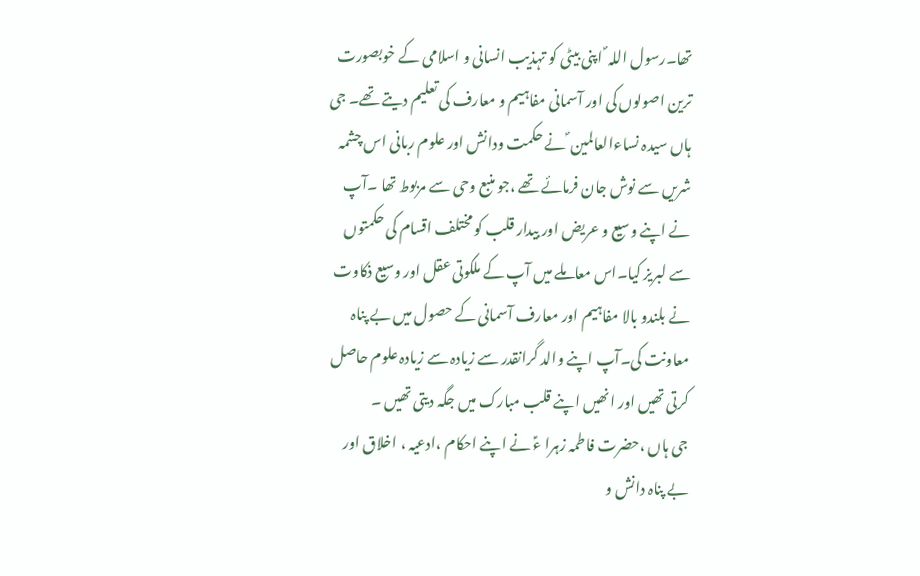تھا۔رسول اللہ ؐ اپنی بیٹی کو تہذیب انسانی و اسلامی کے خوبصورت ترین اصولوں کی اور آسمانی مفاہیم و معارف کی تعلیم دیتے تھے۔ جی ہاں سیدہ نساءالعالمین ؐ نے حکمت ودانش اور علوم ربانی اس چشمہ شریں سے نوش جان فرمائے تھے ،جو منبع وحی سے مربوط تھا ۔آپ نے اپنے وسیع و عریض اور بیدار قلب کو مختلف اقسام کی حکمتوں سے لبریز کیا۔اس معاملے میں آپ کے ملکوتی عقل اور وسیع ذکاوت نے بلندو بالا مفاہیم اور معارف آسمانی کے حصول میں بے پناہ معاونت کی۔آپ اپنے والد گرانقدر سے زیادہ سے زیادہ علوم حاصل کرتی تھیں اور انھیں اپنے قلب مبارک میں جگہ دیتی تھیں ۔
جی ہاں ،حضرت فاطمہ زہرا ءؑ نے اپنے احکام ،ادعیہ ، اخلاق اور بے پناہ دانش و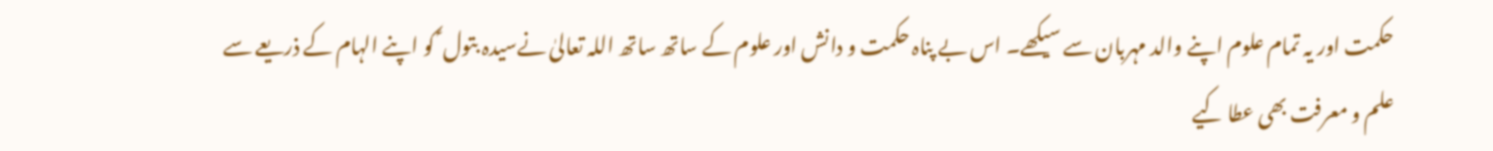حکمت اور یہ تمام علوم اپنے والد مہربان سے سیکھے۔ اس بے پناہ حکمت و دانش اور علوم کے ساتھ ساتھ اللہ تعالیٰ نےسیدہ بتول ؑ کو اپنے الہام کے ذریعے سے علم و معرفت بھی عطا کیے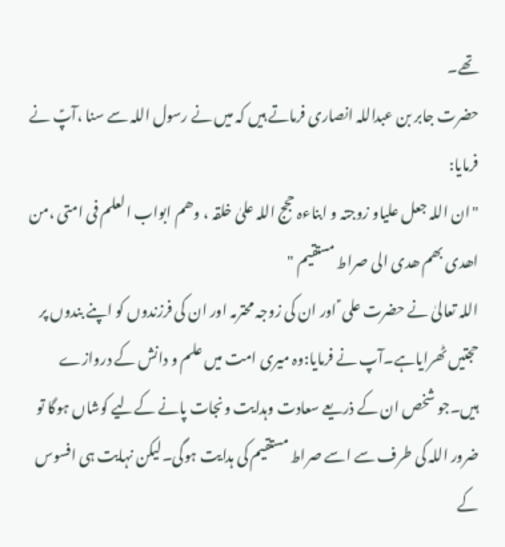تھے۔
حضرت جابر بن عبداللہ انصاری فرماتے ہیں کہ میں نے رسول اللہ سے سنا ،آپؑ نے فرمایا:
"ان اللہ جعل علیاو زوجتہ و ابناءہ حجج اللہ علیٰ خلقہ ، وھم ابواب العلم فی امتی ،من اھدی بھم ھدی الی صراط مستقیم "
اللہ تعالیٰ نے حضرت علی ؑ اور ان کی زوجہ محترمہ اور ان کی فرزندوں کو اپنے بندوں پر حجتیں ٹھرایاہے۔آپ نے فرمایا:وہ میری امت میں علم و دانش کے دروازے ہیں۔جو شخص ان کے ذریعے سعادت وہدایت ونجات پانے کےلیے کوشاں ہوگا تو ضرور اللہ کی طرف سے اسے صراط مستقیم کی ہدایت ہوگی۔لیکن نہایت ہی افسوس کے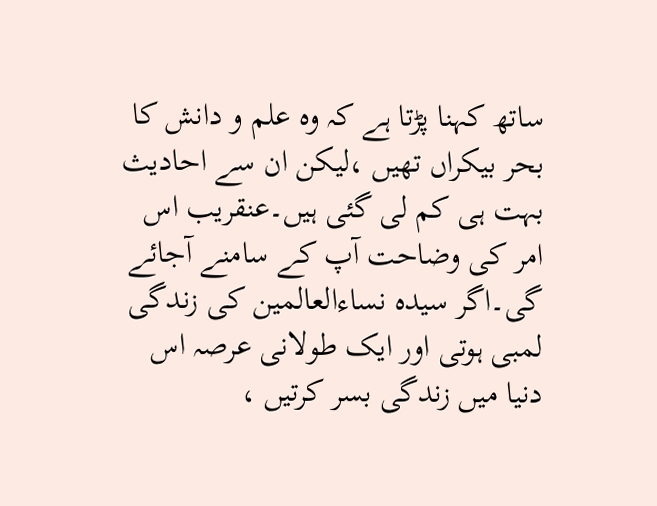ساتھ کہنا پڑتا ہے کہ وہ علم و دانش کا بحر بیکراں تھیں ،لیکن ان سے احادیث بہت ہی کم لی گئی ہیں۔عنقریب اس امر کی وضاحت آپ کے سامنے آجائے گی۔اگر سیدہ نساءالعالمین کی زندگی لمبی ہوتی اور ایک طولانی عرصہ اس دنیا میں زندگی بسر کرتیں ،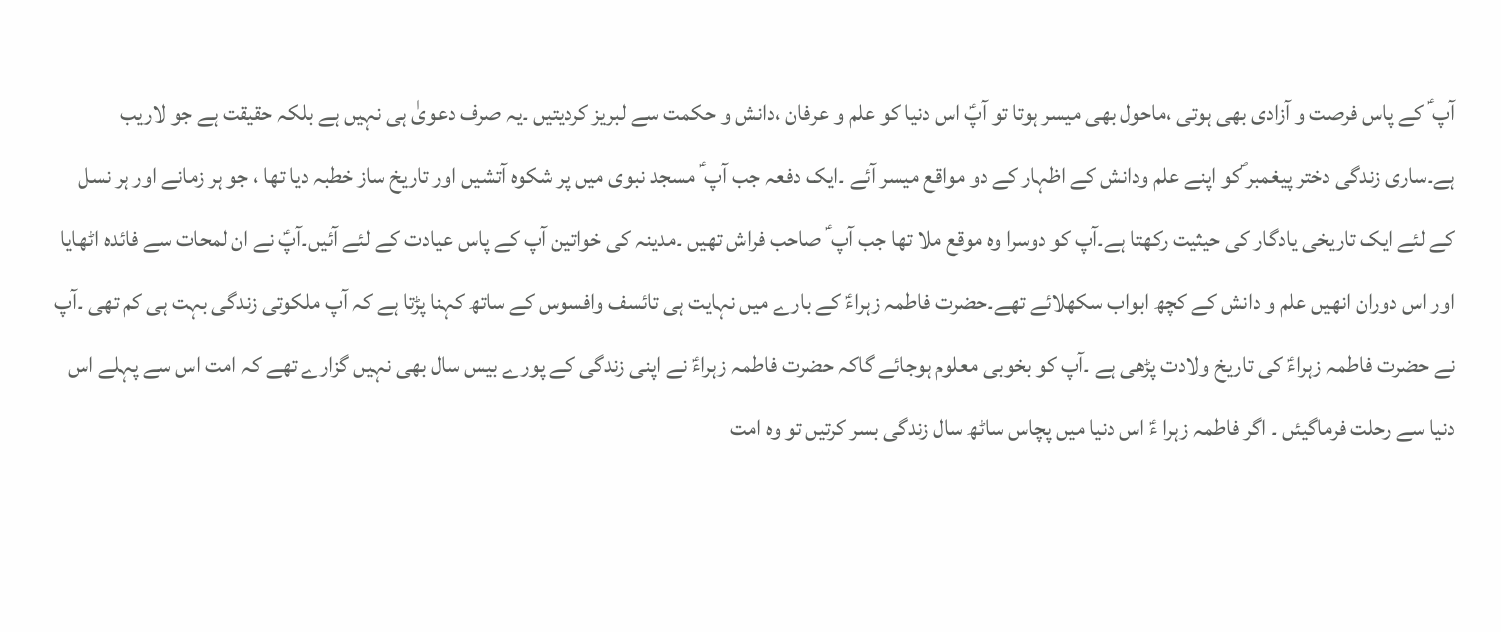آپ ؑ کے پاس فرصت و آزادی بھی ہوتی ،ماحول بھی میسر ہوتا تو آپؑ اس دنیا کو علم و عرفان ،دانش و حکمت سے لبریز کردیتیں ۔یہ صرف دعویٰ ہی نہیں ہے بلکہ حقیقت ہے جو لاریب ہے۔ساری زندگی دختر پیغمبر ؐکو اپنے علم ودانش کے اظہار کے دو مواقع میسر آئے ۔ایک دفعہ جب آپ ؑ مسجد نبوی میں پر شکوہ آتشیں اور تاریخ ساز خطبہ دیا تھا ، جو ہر زمانے اور ہر نسل کے لئے ایک تاریخی یادگار کی حیثیت رکھتا ہے۔آپ کو دوسرا وہ موقع ملا تھا جب آپ ؑ صاحب فراش تھیں ۔مدینہ کی خواتین آپ کے پاس عیادت کے لئے آئیں۔آپؑ نے ان لمحات سے فائدہ اٹھایا اور اس دوران انھیں علم و دانش کے کچھ ابواب سکھلائے تھے۔حضرت فاطمہ زہراءؑ کے بارے میں نہایت ہی تائسف وافسوس کے ساتھ کہنا پڑتا ہے کہ آپ ملکوتی زندگی بہت ہی کم تھی ۔آپ نے حضرت فاطمہ زہراءؑ کی تاریخ ولادت پڑھی ہے ۔آپ کو بخوبی معلوم ہوجائے گاکہ حضرت فاطمہ زہراءؑ نے اپنی زندگی کے پورے بیس سال بھی نہیں گزارے تھے کہ امت اس سے پہلے اس دنیا سے رحلت فرماگیئں ۔ اگر فاطمہ زہرا ءؑ اس دنیا میں پچاس ساٹھ سال زندگی بسر کرتیں تو وہ امت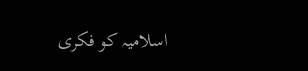اسلامیہ کو فکری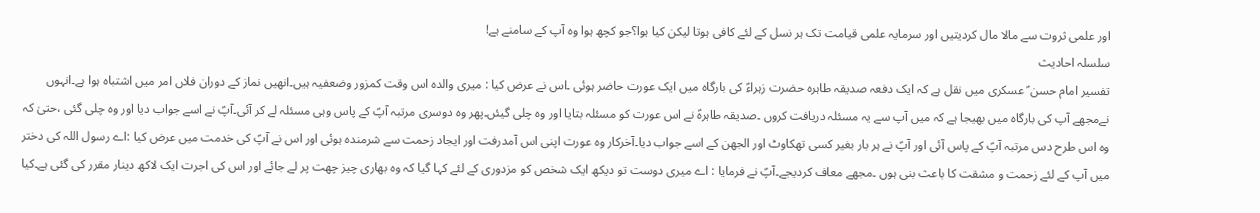اور علمی ثروت سے مالا مال کردیتیں اور سرمایہ علمی قیامت تک ہر نسل کے لئے کافی ہوتا لیکن کیا ہوا؟جو کچھ ہوا وہ آپ کے سامنے ہے!
سلسلہ احادیث
تفسیر امام حسن ؑ عسکری میں نقل ہے کہ ایک دفعہ صدیقہ طاہرہ حضرت زہراءؑ کی بارگاہ میں ایک عورت حاضر ہوئی ۔اس نے عرض کیا : میری والدہ اس وقت کمزور وضعفیہ ہیں۔انھیں نماز کے دوران فلاں امر میں اشتباہ ہوا ہے۔انہوں نےمجھے آپ کی بارگاہ میں بھیجا ہے کہ میں آپ سے یہ مسئلہ دریافت کروں ۔صدیقہ طاہرہؑ نے اس عورت کو مسئلہ بتایا اور وہ چلی گیئں۔پھر وہ دوسری مرتبہ آپؑ کے پاس وہی مسئلہ لے کر آئی۔آپؑ نے اسے جواب دیا اور وہ چلی گئی ،حتیٰ کہ وہ اس طرح دس مرتبہ آپؑ کے پاس آئی اور آپؑ نے ہر بار بغیر کسی تھکاوٹ اور الجھن کے اسے جواب دیا۔آخرکار وہ عورت اپنی اس آمدرفت اور ایجاد زحمت سے شرمندہ ہوئی اور اس نے آپؑ کی خدمت میں عرض کیا :اے رسول اللہ کی دختر میں آپ کے لئے زحمت و مشقت کا باعث بنی ہوں ۔مجھے معاف کردیجے۔آپؑ نے فرمایا : اے میری دوست تو دیکھ ایک شخص کو مزدوری کے لئے کہا گیا کہ وہ بھاری چیز چھت پر لے جائے اور اس کی اجرت ایک لاکھ دینار مقرر کی گئی ہے۔کیا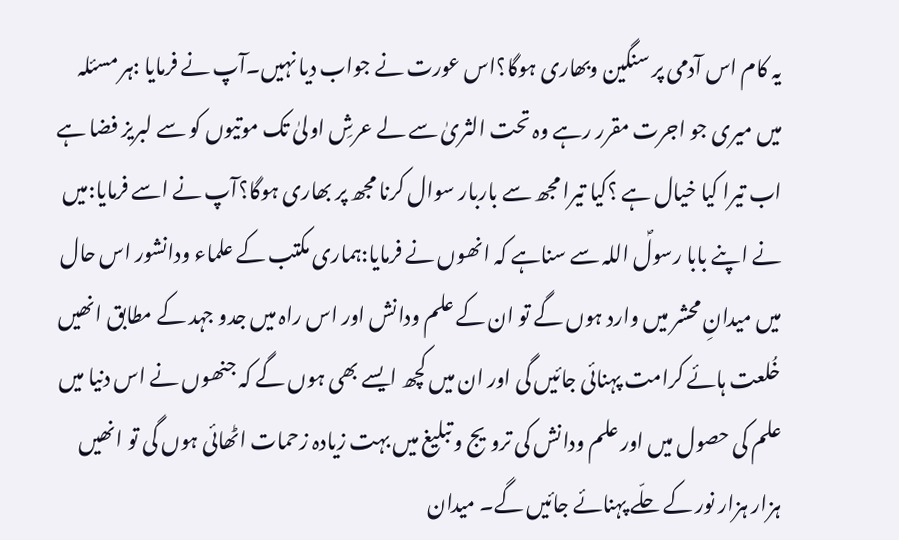یہ کام اس آدمی پر سنگین وبھاری ہوگا؟اس عورت نے جواب دیا نہیں۔آپ نے فرمایا :ہر مسئلہ میں میری جو اجرت مقرر رہے وہ تحت الثریٰ سے لے عرشِ اولیٰ تک موتیوں کو سے لبریز فضا ہے اب تیرا کیا خیال ہے ؟کیا تیرا مجھ سے باربار سوال کرنا مجھ پر بھاری ہوگا؟آپ نے اسے فرمایا:میں نے اپنے بابا رسولؐ اللہ سے سناہے کہ انھوں نے فرمایا:ہماری مکتب کے علماء ودانشور اس حال میں میدانِ محشر میں وارد ہوں گے تو ان کے علم ودانش اور اس راہ میں جدو جہد کے مطابق انھیں خُلعت ہائے کرامت پہنائی جائیں گی اور ان میں کچھ ایسے بھی ہوں گے کہ جنھوں نے اس دنیا میں علم کی حصول میں اور علم ودانش کی ترویج و تبلیغ میں بہت زیادہ زحمات اٹھائی ہوں گی تو انھیں ہزار ہزار نور کے حلّے پہنائے جائیں گے۔ میدان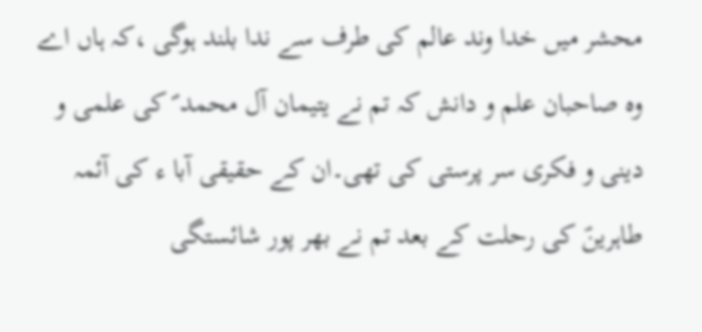محشر میں خدا وند عالم کی طرف سے ندا بلند ہوگی ،کہ ہاں اے وہ صاحبان علم و دانش کہ تم نے یتیمان آل محمد ؐ کی علمی و دینی و فکری سر پرستی کی تھی۔ان کے حقیقی آبا ء کی آئمہ طاہرینؑ کی رحلت کے بعد تم نے بھر پور شائستگی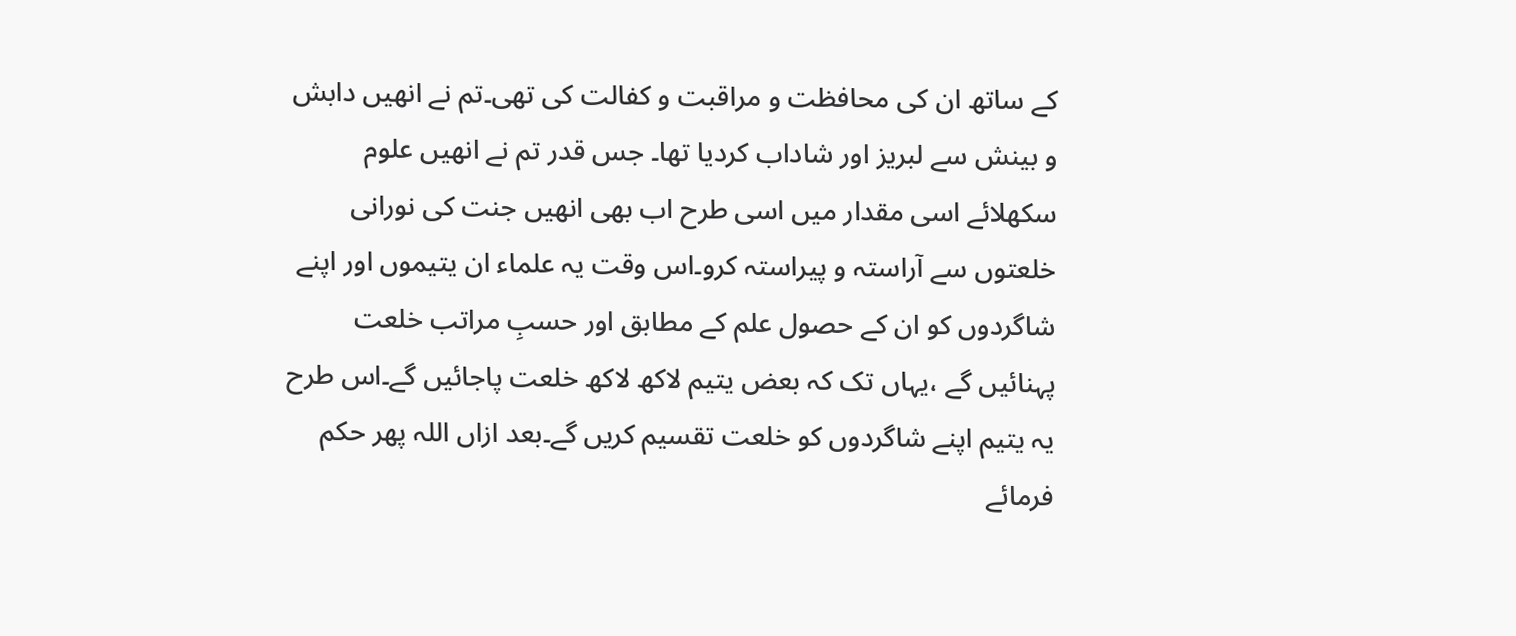کے ساتھ ان کی محافظت و مراقبت و کفالت کی تھی۔تم نے انھیں دابش و بینش سے لبریز اور شاداب کردیا تھا۔ جس قدر تم نے انھیں علوم سکھلائے اسی مقدار میں اسی طرح اب بھی انھیں جنت کی نورانی خلعتوں سے آراستہ و پیراستہ کرو۔اس وقت یہ علماء ان یتیموں اور اپنے شاگردوں کو ان کے حصول علم کے مطابق اور حسبِ مراتب خلعت پہنائیں گے ،یہاں تک کہ بعض یتیم لاکھ لاکھ خلعت پاجائیں گے۔اس طرح یہ یتیم اپنے شاگردوں کو خلعت تقسیم کریں گے۔بعد ازاں اللہ پھر حکم فرمائے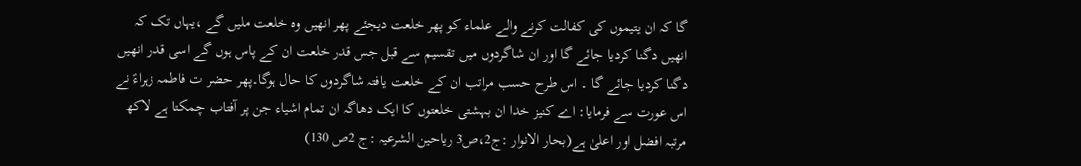گا کہ ان یتیموں کی کفالت کرنے والے علماء کو پھر خلعت دیجئے پھر انھیں وہ خلعت ملیں گے ،یہاں تک کہ انھیں دگنا کردیا جائے گا اور ان شاگردوں میں تقسیم سے قبل جس قدر خلعت ان کے پاس ہوں گے اسی قدر انھیں دگنا کردیا جائے گا ۔ اس طرح حسب مراتب ان کے خلعت یافتہ شاگردوں کا حال ہوگا۔پھر حضر ت فاطمہ زہراءؑ نے اس عورت سے فرمایا: اے کنیز خدا ان بہشتی خلعتوں کا ایک دھاگہ ان تمام اشیاء جن پر آفتاب چمکتا ہے لاکھ مرتبہ افضل اور اعلیٰ ہے(بحار الانوار :ج2،ص3 ریاحین الشرعیہ :ج 2ص 130)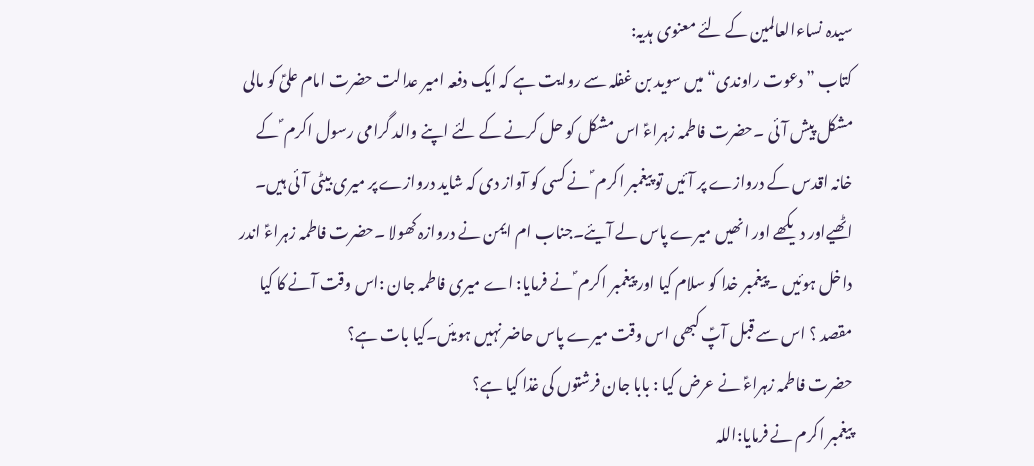سیدہ نساءالعالمین کے لئے معنوی ہدیہ:
کتاب ”دعوت راوندی“میں سوید بن غفلہ سے روایت ہے کہ ایک دفعہ امیر عدالت حضرت امام علیؑ کو مالی مشکل پیش آئی ۔حضرت فاطمہ زہراءؑ اس مشکل کو حل کرنے کے لئے اپنے والد گرامی رسول اکرم ؐ کے خانہ اقدس کے دروازے پر آئیں تو پیغمبر اکرم ؐ نے کسی کو آواز دی کہ شاید دروازے پر میری بیٹی آئی ہیں۔ اٹھیےاور دیکھے اور انھیں میرے پاس لے آیئے۔جناب ام ایمن نے دروازہ کھولا ۔حضرت فاطمہ زہراءؑ اندر داخل ہوئیں ۔پیغمبر خدا کو سلام کیا اور پیغمبر اکرم ؐ نے فرمایا: اے میری فاطمہ جان :اس وقت آنے کا کیا مقصد ؟ اس سے قبل آپؑ کبھی اس وقت میرے پاس حاضر نہیں ہویئں۔کیا بات ہے؟
حضرت فاطمہ زہراءؑ نے عرض کیا : بابا جان فرشتوں کی غذا کیا ہے؟
پیغمبر اکرم نے فرمایا:اللہ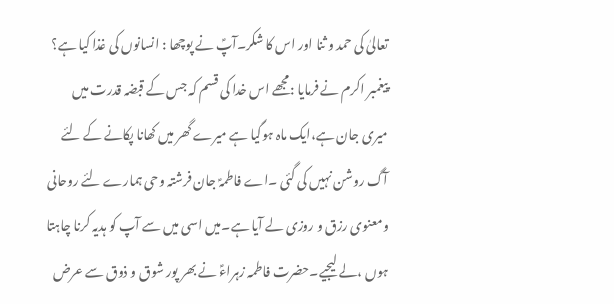تعالیٰ کی حمد و ثنا اور اس کا شکر۔آپؑ نے پوچھا : انسانوں کی غذا کیا ہے؟
پیغمبر اکرم نے فرمایا :مجھے اس خدا کی قسم کہ جس کے قبضہ قدرت میں میری جان ہے،ایک ماہ ہوگیا ہے میرے گھر میں کھانا پکانے کے لئے آگ روشن نہیں کی گئی ۔اے فاطمہؑ جان فرشتہ وحی ہمارے لئے روحانی ومعنوی رزق و روزی لے آیا ہے۔میں اسی میں سے آپ کو ہدیہ کرنا چاہتا ہوں ،لے لیجیے۔حضرت فاطمہ زہراءؑ نے بھر پور شوق و ذوق سے عرض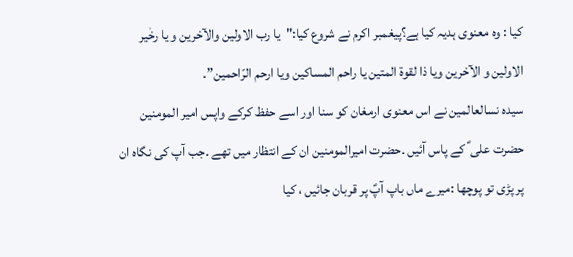کیا : وہ معنوی ہدیہ کیا ہے؟پیغمبر اکرم نے شروع کیا:"یا رب الاولین والآخرین و یا رخٰیر الاولین و الآخرین ویا ذا لقوۃ المتین یا راحم المساکین ویا ارحم الرّاحمین”۔
سیدہ نسالعالمین نے اس معنوی ارمغان کو سنا اور اسے حفظ کرکے واپس امیر المومنین حضرت علی ؑ کے پاس آئیں ۔حضرت امیرالمومنین ان کے انتظار میں تھے ۔جب آپ کی نگاہ ان پر پڑی تو پوچھا :میرے ماں باپ آپؑ پر قربان جائیں ، کیا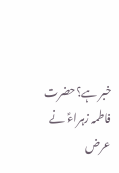خبر ہے؟حضرت فاطمہ زہراءؑ نے عرض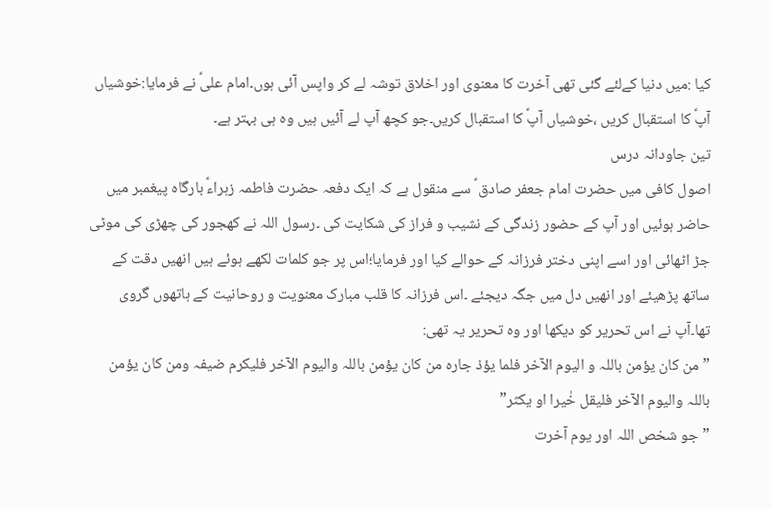کیا :میں دنیا کےلئے گئی تھی آخرت کا معنوی اور اخلاق توشہ لے کر واپس آئی ہوں۔امام علیؑ نے فرمایا:خوشیاں آپؑ کا استقبال کریں ،خوشیاں آپؑ کا استقبال کریں۔جو کچھ آپ لے آئیں ہیں وہ ہی بہتر ہے۔
تین جاودانہ درس
اصول کافی میں حضرت امام جعفر صادق ؑ سے منقول ہے کہ ایک دفعہ حضرت فاطمہ زہراءؑ بارگاہ پیغمبر میں حاضر ہوئیں اور آپ کے حضور زندگی کے نشیب و فراز کی شکایت کی ۔رسول اللہ نے کھجور کی چھڑی کی موٹی جڑ اٹھائی اور اسے اپنی دختر فرزانہ کے حوالے کیا اور فرمایا؛اس پر جو کلمات لکھے ہوئے ہیں انھیں دقت کے ساتھ پڑھیئے اور انھیں دل میں جگہ دیجئے ۔اس فرزانہ کا قلب مبارک معنویت و روحانیت کے ہاتھوں گروی تھا۔آپ نے اس تحریر کو دیکھا اور وہ تحریر یہ تھی:
” من کان یؤمن باللہ و الیوم الآخر فلما یؤذ جارہ من کان یؤمن باللہ والیوم الآخر فلیکرم ضیفہ ومن کان یؤمن باللہ والیوم الآخر فلیقل خٰیرا او یکثر”
”جو شخص اللہ اور یوم آخرت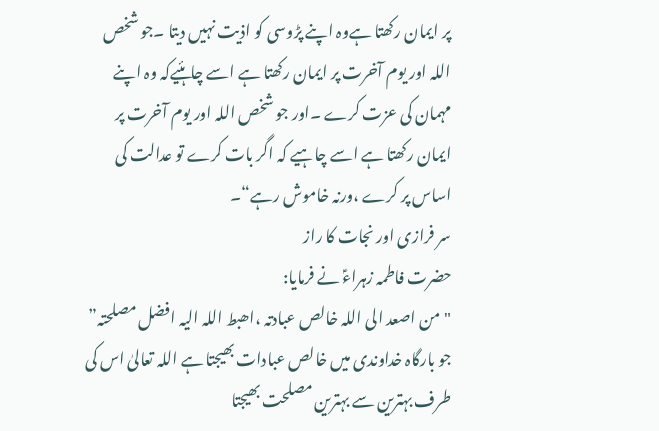پر ایمان رکھتا ہےوہ اپنے پڑوسی کو اذیت نہیں دیتا ۔جو شخص اللہ اور یوم آخرت پر ایمان رکھتا ہے اسے چاہئیےکہ وہ اپنے مہمان کی عزت کرے ۔اور جو شخص اللہ اور یوم آخرت پر ایمان رکھتا ہے اسے چاہیے کہ اگر بات کرے تو عدالت کی اساس پر کرے ،ورنہ خاموش رہے“۔
سر فرازی اور نجات کا راز
حضرت فاطمہ زہراءؑ نے فرمایا:
"من اصعد الی اللہ خالص عبادتہ ،اھبط اللہ الیہ افضل مصلحتہ”
جو بارگاہ خداوندی میں خالص عبادات بھیجتا ہے اللہ تعالیٰ اس کی طرف بہترین سے بہترین مصلحت بھیجتا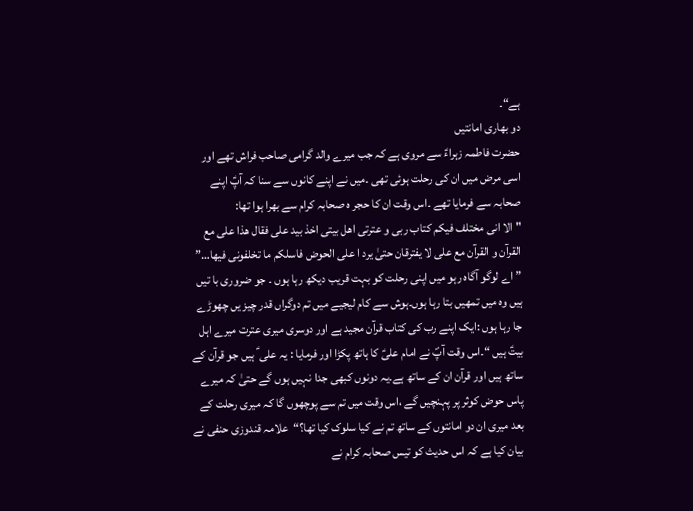ہے“۔
دو بھاری امانتیں
حضرت فاطمہ زہراءؑ سے مروی ہے کہ جب میرے والد گرامی صاحب فراش تھے اور اسی مرض میں ان کی رحلت ہوئی تھی ۔میں نے اپنے کانوں سے سنا کہ آپؑ اپنے صحابہ سے فرمایا تھے ۔اس وقت ان کا حجر ہ صحابہ کرام سے بھرا ہوا تھا:
"الا انی مختلف فیکم کتاب ربی و عترتی اھل بیتی اخذ بید علی فقال ھذا علی مع القرآن و القرآن مع علی لا یفترقان حتیٰ یرد ا علی الحوض فاسلکم ما تخلفونی فیھا…”
”اے لوگو آگاہ رہو میں اپنی رحلت کو بہت قریب دیکھ رہا ہوں ۔ جو ضروری با تیں ہیں وہ میں تمھیں بتا رہا ہوں۔ہوش سے کام لیجیے میں تم دوگراں قدر چیز یں چھوڑے جا رہا ہوں :ایک اپنے رب کی کتاب قرآن مجید ہے اور دوسری میری عترت میرے اہل بیتؑ ہیں “۔اس وقت آپؐ نے امام علیؑ کا ہاتھ پکڑا اور فرمایا : یہ علی ؑ ہیں جو قرآن کے ساتھ ہیں اور قرآن ان کے ساتھ ہے۔یہ دونوں کبھی جدا نہیں ہوں گے حتیٰ کہ میرے پاس حوض کوثر پر پہنچیں گے ،اس وقت میں تم سے پوچھوں گا کہ میری رحلت کے بعد میری ان دو امانتوں کے ساتھ تم نے کیا سلوک کیا تھا؟“علامہ قندوزی حنفی نے بیان کیا ہے کہ اس حدیث کو تیس صحابہ کرام نے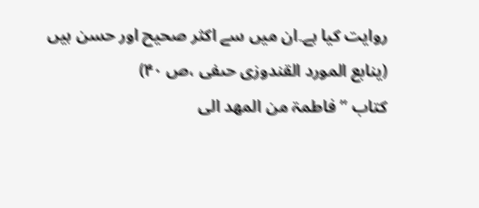روایت کیا ہے۔ان میں سے اکثر صحیح اور حسن ہیں (ینابع المورد القندوزی حںفی ،ص ۴۰)
کتاب ” فاطمۃ من المھد الی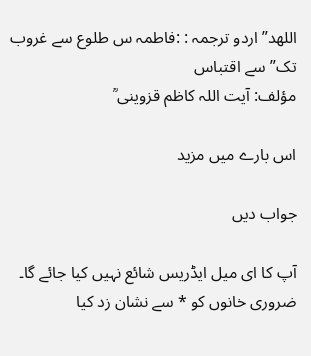اللھد” اردو ترجمہ : :فاطمہ س طلوع سے غروب تک” سے اقتباس
مؤلف: آیت اللہ کاظم قزوینی ؒ

اس بارے میں مزید

جواب دیں

آپ کا ای میل ایڈریس شائع نہیں کیا جائے گا۔ ضروری خانوں کو * سے نشان زد کیا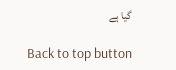گیا ہے

Back to top button